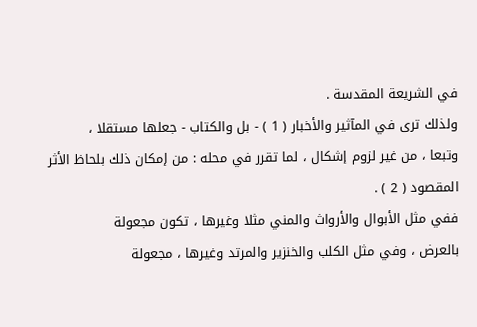في الشريعة المقدسة .
ولذلك ترى في المآثير والأخبار ( 1 ) - بل والكتاب - جعلها مستقلا ،
وتبعا ، من غير لزوم إشكال ، لما تقرر في محله : من إمكان ذلك بلحاظ الأثر
المقصود ( 2 ) .
ففي مثل الأبوال والأرواث والمني مثلا وغيرها ، تكون مجعولة
بالعرض ، وفي مثل الكلب والخنزير والمرتد وغيرها ، مجعولة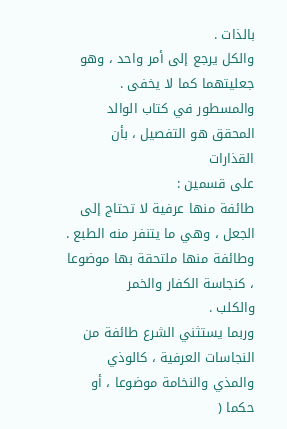بالذات .
والكل يرجع إلى أمر واحد ، وهو جعليتهما كما لا يخفى .
والمسطور في كتاب الوالد المحقق هو التفصيل ، بأن القذارات
على قسمين :
طائفة منها عرفية لا تحتاج إلى الجعل ، وهي ما يتنفر منه الطبع .
وطائفة منها ملتحقة بها موضوعا ، كنجاسة الكفار والخمر
والكلب .
وربما يستثني الشرع طائفة من النجاسات العرفية ، كالوذي
والمذي والنخامة موضوعا ، أو حكما (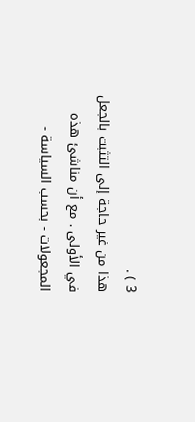3 ) .
هذا من غير حاجة إلى التثبت بالجعل في الأولى . مع أن مناشئ هذه
المجعولات - بحسب السياسة -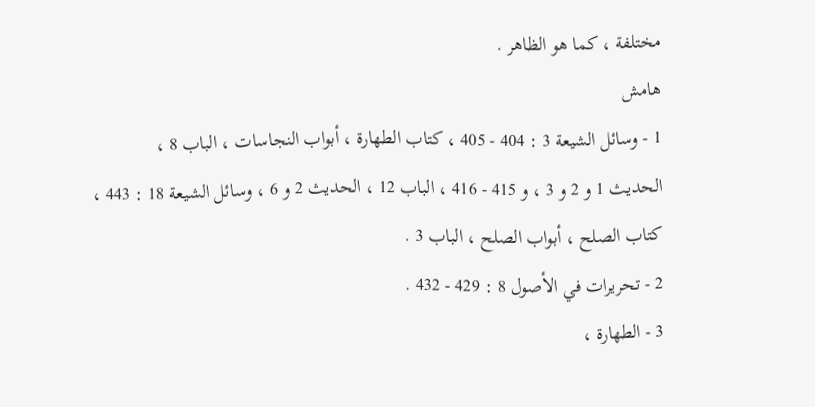مختلفة ، كما هو الظاهر .
هامش
1 - وسائل الشيعة 3 : 404 - 405 ، كتاب الطهارة ، أبواب النجاسات ، الباب 8 ،
الحديث 1 و 2 و 3 ، و 415 - 416 ، الباب 12 ، الحديث 2 و 6 ، وسائل الشيعة 18 : 443 ،
كتاب الصلح ، أبواب الصلح ، الباب 3 .
2 - تحريرات في الأصول 8 : 429 - 432 .
3 - الطهارة ،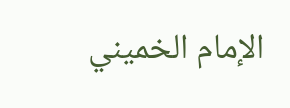الإمام الخميني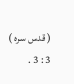( قدس سره ) 3 : 3 .